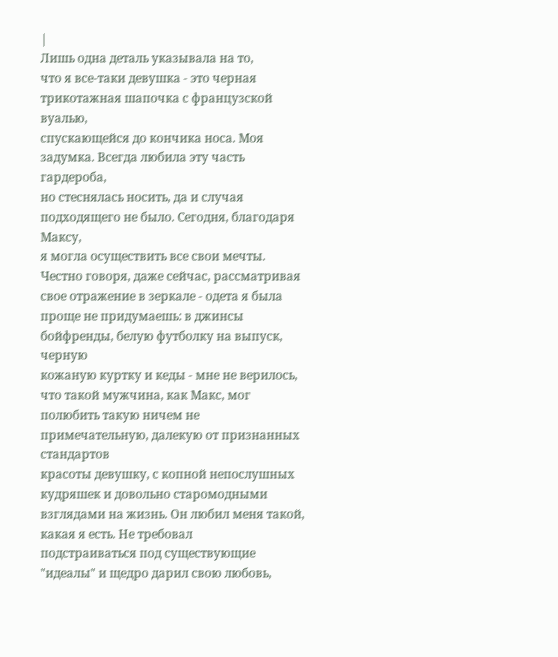|
Лишь одна деталь указывала на то,
что я все-таки девушка - это черная трикотажная шапочка с французской вуалью,
спускающейся до кончика носа. Моя задумка. Всегда любила эту часть гардероба,
но стеснялась носить, да и случая подходящего не было. Сегодня, благодаря Максу,
я могла осуществить все свои мечты.
Честно говоря, даже сейчас, рассматривая свое отражение в зеркале - одета я была
проще не придумаешь: в джинсы бойфренды, белую футболку на выпуск, черную
кожаную куртку и кеды - мне не верилось, что такой мужчина, как Макс, мог
полюбить такую ничем не примечательную, далекую от признанных стандартов
красоты девушку, с копной непослушных кудряшек и довольно старомодными
взглядами на жизнь. Он любил меня такой, какая я есть. Не требовал
подстраиваться под существующие "идеалы" и щедро дарил свою любовь,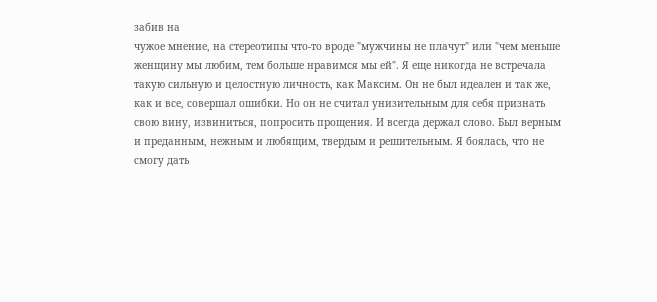забив на
чужое мнение, на стереотипы что-то вроде "мужчины не плачут" или "чем меньше
женщину мы любим, тем больше нравимся мы ей". Я еще никогда не встречала
такую сильную и целостную личность, как Максим. Он не был идеален и так же,
как и все, совершал ошибки. Но он не считал унизительным для себя признать
свою вину, извиниться, попросить прощения. И всегда держал слово. Был верным
и преданным, нежным и любящим, твердым и решительным. Я боялась, что не
смогу дать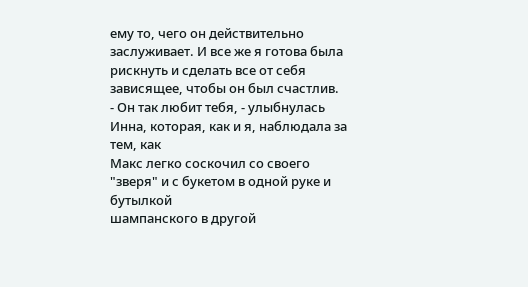ему то, чего он действительно заслуживает. И все же я готова была
рискнуть и сделать все от себя зависящее, чтобы он был счастлив.
- Он так любит тебя, - улыбнулась Инна, которая, как и я, наблюдала за тем, как
Макс легко соскочил со своего "зверя" и с букетом в одной руке и бутылкой
шампанского в другой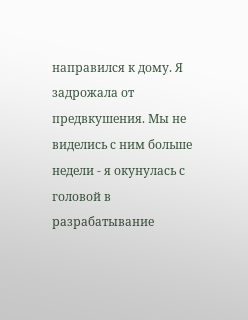направился к дому. Я задрожала от предвкушения. Мы не
виделись с ним больше недели - я окунулась с головой в разрабатывание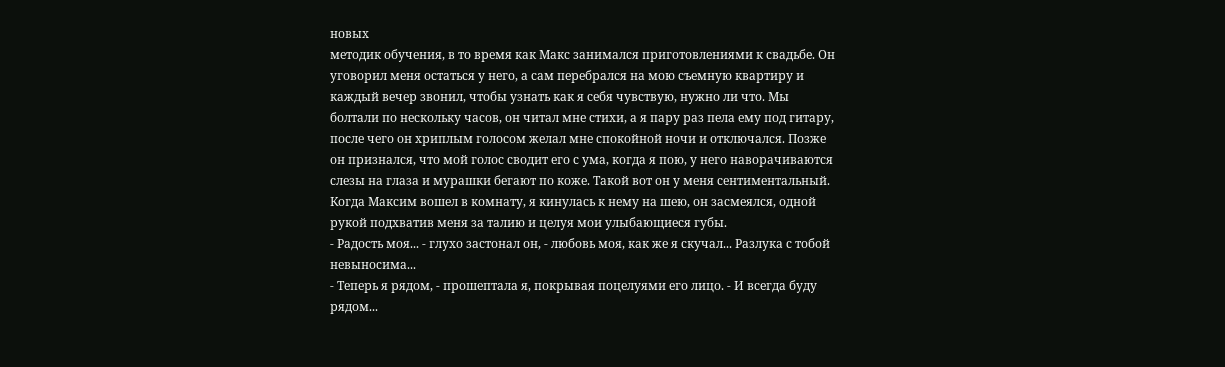новых
методик обучения, в то время как Макс занимался приготовлениями к свадьбе. Он
уговорил меня остаться у него, а сам перебрался на мою съемную квартиру и
каждый вечер звонил, чтобы узнать как я себя чувствую, нужно ли что. Мы
болтали по нескольку часов, он читал мне стихи, а я пару раз пела ему под гитару,
после чего он хриплым голосом желал мне спокойной ночи и отключался. Позже
он признался, что мой голос сводит его с ума, когда я пою, у него наворачиваются
слезы на глаза и мурашки бегают по коже. Такой вот он у меня сентиментальный.
Когда Максим вошел в комнату, я кинулась к нему на шею, он засмеялся, одной
рукой подхватив меня за талию и целуя мои улыбающиеся губы.
- Радость моя... - глухо застонал он, - любовь моя, как же я скучал... Разлука с тобой
невыносима...
- Теперь я рядом, - прошептала я, покрывая поцелуями его лицо. - И всегда буду
рядом...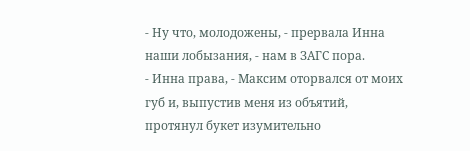- Ну что, молодожены, - прервала Инна наши лобызания, - нам в ЗАГС пора.
- Инна права, - Максим оторвался от моих губ и, выпустив меня из объятий,
протянул букет изумительно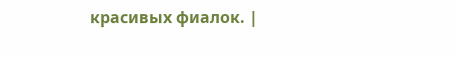красивых фиалок. |